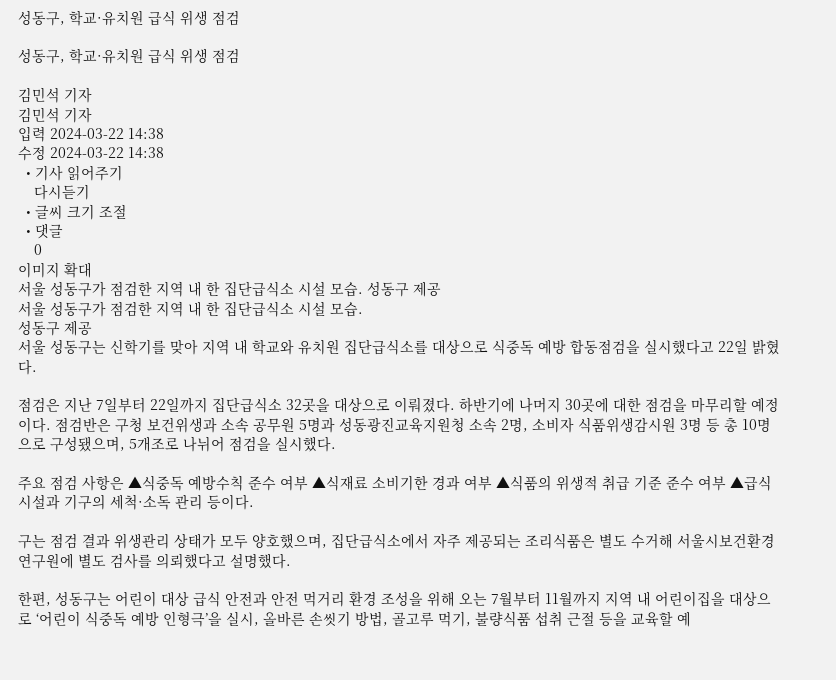성동구, 학교·유치원 급식 위생 점검

성동구, 학교·유치원 급식 위생 점검

김민석 기자
김민석 기자
입력 2024-03-22 14:38
수정 2024-03-22 14:38
  • 기사 읽어주기
    다시듣기
  • 글씨 크기 조절
  • 댓글
    0
이미지 확대
서울 성동구가 점검한 지역 내 한 집단급식소 시설 모습. 성동구 제공
서울 성동구가 점검한 지역 내 한 집단급식소 시설 모습.
성동구 제공
서울 성동구는 신학기를 맞아 지역 내 학교와 유치원 집단급식소를 대상으로 식중독 예방 합동점검을 실시했다고 22일 밝혔다.

점검은 지난 7일부터 22일까지 집단급식소 32곳을 대상으로 이뤄졌다. 하반기에 나머지 30곳에 대한 점검을 마무리할 예정이다. 점검반은 구청 보건위생과 소속 공무원 5명과 성동광진교육지원청 소속 2명, 소비자 식품위생감시원 3명 등 총 10명으로 구성됐으며, 5개조로 나뉘어 점검을 실시했다.

주요 점검 사항은 ▲식중독 예방수칙 준수 여부 ▲식재료 소비기한 경과 여부 ▲식품의 위생적 취급 기준 준수 여부 ▲급식 시설과 기구의 세척·소독 관리 등이다.

구는 점검 결과 위생관리 상태가 모두 양호했으며, 집단급식소에서 자주 제공되는 조리식품은 별도 수거해 서울시보건환경연구원에 별도 검사를 의뢰했다고 설명했다.

한편, 성동구는 어린이 대상 급식 안전과 안전 먹거리 환경 조성을 위해 오는 7월부터 11월까지 지역 내 어린이집을 대상으로 ‘어린이 식중독 예방 인형극’을 실시, 올바른 손씻기 방법, 골고루 먹기, 불량식품 섭취 근절 등을 교육할 예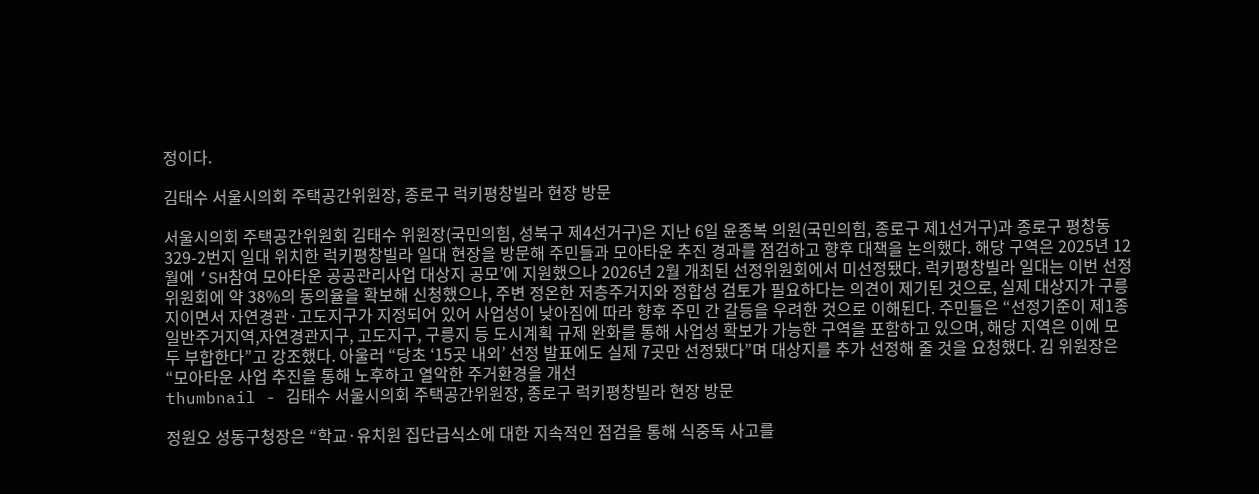정이다.

김태수 서울시의회 주택공간위원장, 종로구 럭키평창빌라 현장 방문

서울시의회 주택공간위원회 김태수 위원장(국민의힘, 성북구 제4선거구)은 지난 6일 윤종복 의원(국민의힘, 종로구 제1선거구)과 종로구 평창동 329-2번지 일대 위치한 럭키평창빌라 일대 현장을 방문해 주민들과 모아타운 추진 경과를 점검하고 향후 대책을 논의했다. 해당 구역은 2025년 12월에 ‘SH참여 모아타운 공공관리사업 대상지 공모’에 지원했으나 2026년 2월 개최된 선정위원회에서 미선정됐다. 럭키평창빌라 일대는 이번 선정위원회에 약 38%의 동의율을 확보해 신청했으나, 주변 정온한 저층주거지와 정합성 검토가 필요하다는 의견이 제기된 것으로, 실제 대상지가 구릉지이면서 자연경관·고도지구가 지정되어 있어 사업성이 낮아짐에 따라 향후 주민 간 갈등을 우려한 것으로 이해된다. 주민들은 “선정기준이 제1종일반주거지역,자연경관지구, 고도지구, 구릉지 등 도시계획 규제 완화를 통해 사업성 확보가 가능한 구역을 포함하고 있으며, 해당 지역은 이에 모두 부합한다”고 강조했다. 아울러 “당초 ‘15곳 내외’ 선정 발표에도 실제 7곳만 선정됐다”며 대상지를 추가 선정해 줄 것을 요청했다. 김 위원장은 “모아타운 사업 추진을 통해 노후하고 열악한 주거환경을 개선
thumbnail - 김태수 서울시의회 주택공간위원장, 종로구 럭키평창빌라 현장 방문

정원오 성동구청장은 “학교·유치원 집단급식소에 대한 지속적인 점검을 통해 식중독 사고를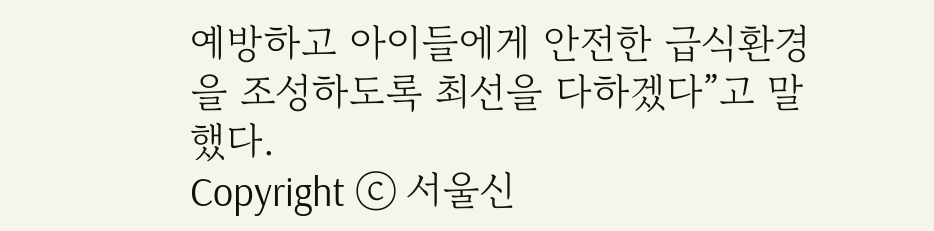예방하고 아이들에게 안전한 급식환경을 조성하도록 최선을 다하겠다”고 말했다.
Copyright ⓒ 서울신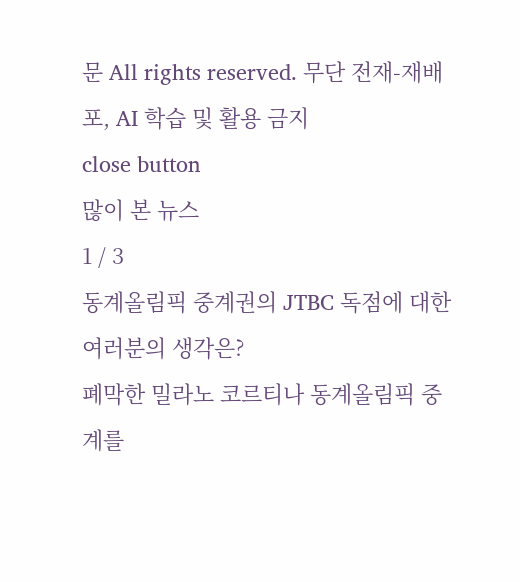문 All rights reserved. 무단 전재-재배포, AI 학습 및 활용 금지
close button
많이 본 뉴스
1 / 3
동계올림픽 중계권의 JTBC 독점에 대한 여러분의 생각은?
폐막한 밀라노 코르티나 동계올림픽 중계를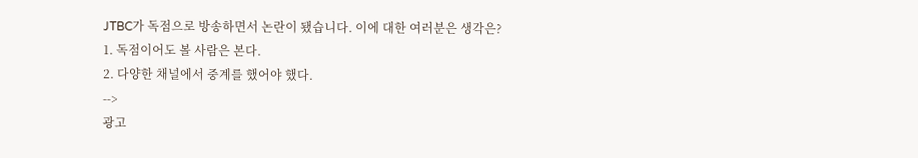JTBC가 독점으로 방송하면서 논란이 됐습니다. 이에 대한 여러분은 생각은?
1. 독점이어도 볼 사람은 본다.
2. 다양한 채널에서 중계를 했어야 했다.
-->
광고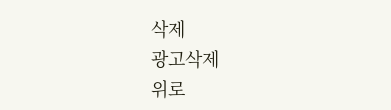삭제
광고삭제
위로